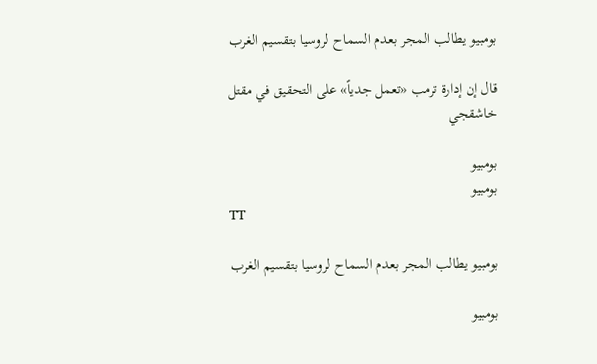بومبيو يطالب المجر بعدم السماح لروسيا بتقسيم الغرب

قال إن إدارة ترمب «تعمل جدياً» على التحقيق في مقتل خاشقجي

بومبيو
بومبيو
TT

بومبيو يطالب المجر بعدم السماح لروسيا بتقسيم الغرب

بومبيو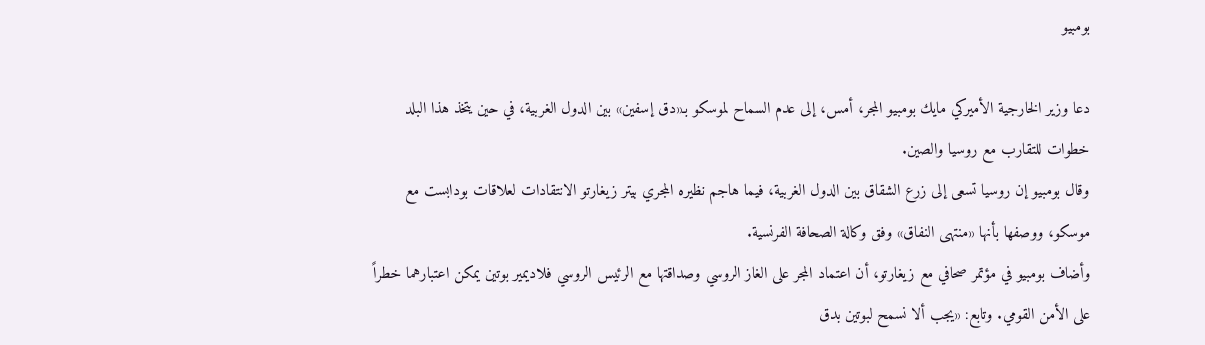بومبيو

دعا وزير الخارجية الأميركي مايك بومبيو المجر، أمس، إلى عدم السماح لموسكو بـ«دق إسفين» بين الدول الغربية، في حين يتخذ هذا البلد خطوات للتقارب مع روسيا والصين.
وقال بومبيو إن روسيا تسعى إلى زرع الشقاق بين الدول الغربية، فيما هاجم نظيره المجري بيتر زيغارتو الانتقادات لعلاقات بودابست مع موسكو، ووصفها بأنها «منتهى النفاق» وفق وكالة الصحافة الفرنسية.
وأضاف بومبيو في مؤتمر صحافي مع زيغارتو، أن اعتماد المجر على الغاز الروسي وصداقتها مع الرئيس الروسي فلاديمير بوتين يمكن اعتبارهما خطراً على الأمن القومي. وتابع: «يجب ألا نسمح لبوتين بدق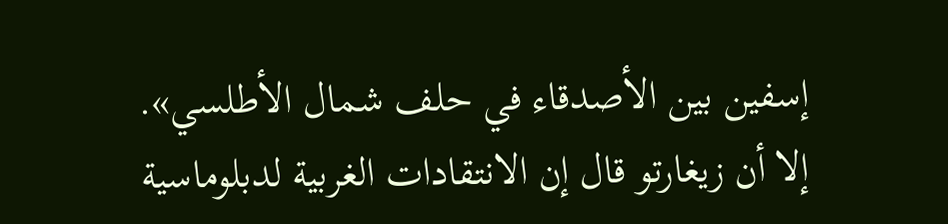إسفين بين الأصدقاء في حلف شمال الأطلسي».
إلا أن زيغارتو قال إن الانتقادات الغربية لدبلوماسية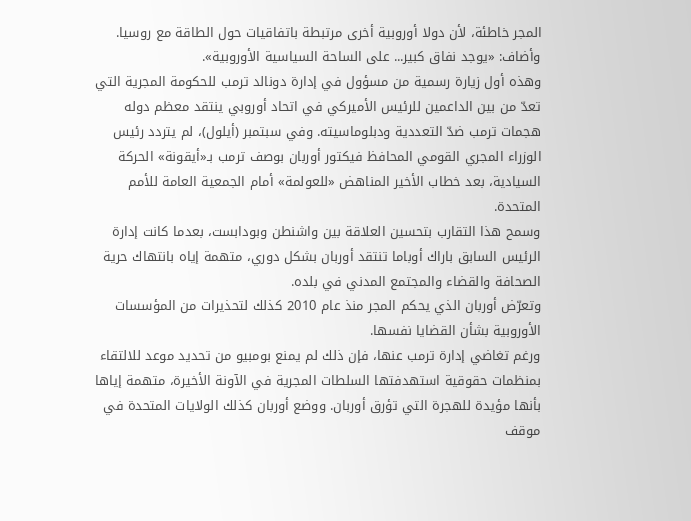المجر خاطئة، لأن دولا أوروبية أخرى مرتبطة باتفاقيات حول الطاقة مع روسيا. وأضاف: «يوجد نفاق كبير... على الساحة السياسية الأوروبية».
وهذه أول زيارة رسمية من مسؤول في إدارة دونالد ترمب للحكومة المجرية التي تعدّ من بين الداعمين للرئيس الأميركي في اتحاد أوروبي ينتقد معظم دوله هجمات ترمب ضدّ التعددية ودبلوماسيته. وفي سبتمبر (أيلول)، لم يتردد رئيس الوزراء المجري القومي المحافظ فيكتور أوربان بوصف ترمب بـ«أيقونة» الحركة السيادية، بعد خطاب الأخير المناهض «للعولمة» أمام الجمعية العامة للأمم المتحدة.
وسمح هذا التقارب بتحسين العلاقة بين واشنطن وبودابست، بعدما كانت إدارة الرئيس السابق باراك أوباما تنتقد أوربان بشكل دوري، متهمة إياه بانتهاك حرية الصحافة والقضاء والمجتمع المدني في بلده.
وتعرّض أوربان الذي يحكم المجر منذ عام 2010 كذلك لتحذيرات من المؤسسات الأوروبية بشأن القضايا نفسها.
ورغم تغاضي إدارة ترمب عنها، فإن ذلك لم يمنع بومبيو من تحديد موعد للالتقاء بمنظمات حقوقية استهدفتها السلطات المجرية في الآونة الأخيرة، متهمة إياها بأنها مؤيدة للهجرة التي تؤرق أوربان. ووضع أوربان كذلك الولايات المتحدة في موقف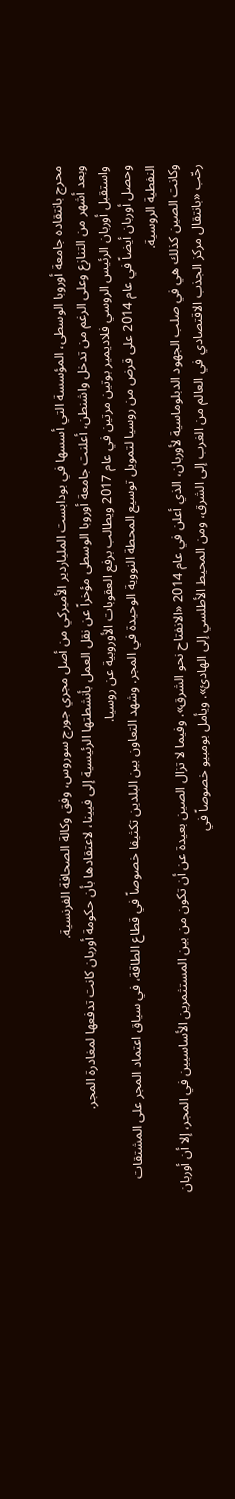محرج بانتقاده جامعة أوروبا الوسطى، المؤسسة التي أسسها في بودابست الملياردير الأميركي من أصل مجري جورج سوروس، وفق وكالة الصحافة الفرنسية.
وبعد أشهر من التنازع وعلى الرغم من تدخل واشنطن، أعلنت جامعة أوروبا الوسطى مؤخراً عن نقل العمل بأنشطتها الرئيسية إلى فيينا، لاعتقادها بأن حكومة أوربان كانت تدفعها لمغادرة المجر.
واستقبل أوربان الرئيس الروسي فلاديمير بوتين مرتين في عام 2017 ويطالب برفع العقوبات الأوروبية عن روسيا.
وحصل أوربان أيضاً في عام 2014 على قرض من روسيا لتمويل توسيع المحطة النووية الوحيدة في المجر. وشهد التعاون بين البلدين تكثيفا خصوصاً في قطاع الطاقة، في سياق اعتماد المجر على المشتقات النفطية الروسية.
وكانت الصين كذلك هي في صلب الجهود الدبلوماسية لأوربان، الذي أعلن في عام 2014 «الانفتاح نحو الشرق». وفيما لا تزال الصين بعيدة عن أن تكون من بين المستثمرين الأساسيين في المجر، إلا أن أوربان رحّب «بانتقال مركز الجذب الاقتصادي في العالم من الغرب إلى الشرق، ومن المحيط الأطلسي إلى الهادئ». ويأمل بومبيو خصوصاً في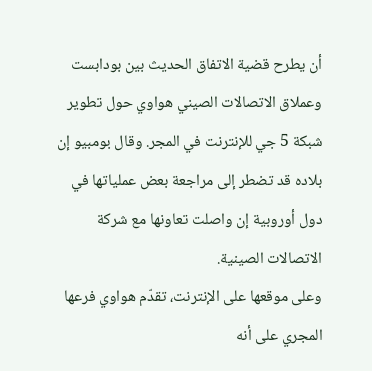أن يطرح قضية الاتفاق الحديث بين بودابست وعملاق الاتصالات الصيني هواوي حول تطوير شبكة 5 جي للإنترنت في المجر. وقال بومبيو إن بلاده قد تضطر إلى مراجعة بعض عملياتها في دول أوروبية إن واصلت تعاونها مع شركة الاتصالات الصينية.
وعلى موقعها على الإنترنت، تقدّم هواوي فرعها المجري على أنه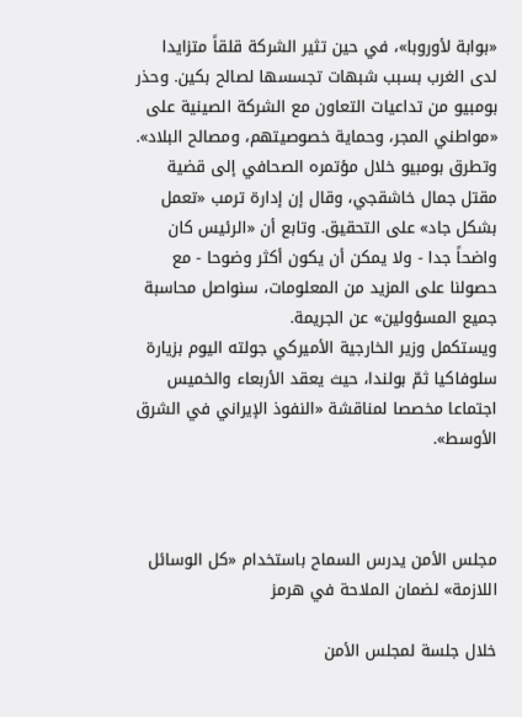«بوابة لأوروبا»، في حين تثير الشركة قلقاً متزايدا لدى الغرب بسبب شبهات تجسسها لصالح بكين. وحذر بومبيو من تداعيات التعاون مع الشركة الصينية على «مواطني المجر، وحماية خصوصيتهم، ومصالح البلاد».
وتطرق بومبيو خلال مؤتمره الصحافي إلى قضية مقتل جمال خاشقجي، وقال إن إدارة ترمب «تعمل بشكل جاد» على التحقيق. وتابع أن «الرئيس كان واضحاً جدا - ولا يمكن أن يكون أكثر وضوحا - مع حصولنا على المزيد من المعلومات، سنواصل محاسبة جميع المسؤولين» عن الجريمة.
ويستكمل وزير الخارجية الأميركي جولته اليوم بزيارة سلوفاكيا ثمّ بولندا، حيث يعقد الأربعاء والخميس اجتماعا مخصصا لمناقشة «النفوذ الإيراني في الشرق الأوسط».



مجلس الأمن يدرس السماح باستخدام «كل الوسائل اللازمة» لضمان الملاحة في هرمز

خلال جلسة لمجلس الأمن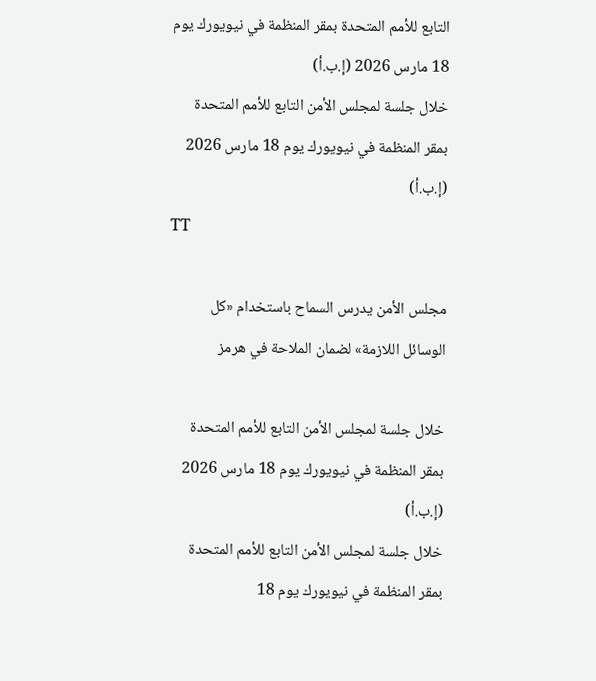التابع للأمم المتحدة بمقر المنظمة في نيويورك يوم 18 مارس 2026 (إ.ب.أ)
خلال جلسة لمجلس الأمن التابع للأمم المتحدة بمقر المنظمة في نيويورك يوم 18 مارس 2026 (إ.ب.أ)
TT

مجلس الأمن يدرس السماح باستخدام «كل الوسائل اللازمة» لضمان الملاحة في هرمز

خلال جلسة لمجلس الأمن التابع للأمم المتحدة بمقر المنظمة في نيويورك يوم 18 مارس 2026 (إ.ب.أ)
خلال جلسة لمجلس الأمن التابع للأمم المتحدة بمقر المنظمة في نيويورك يوم 18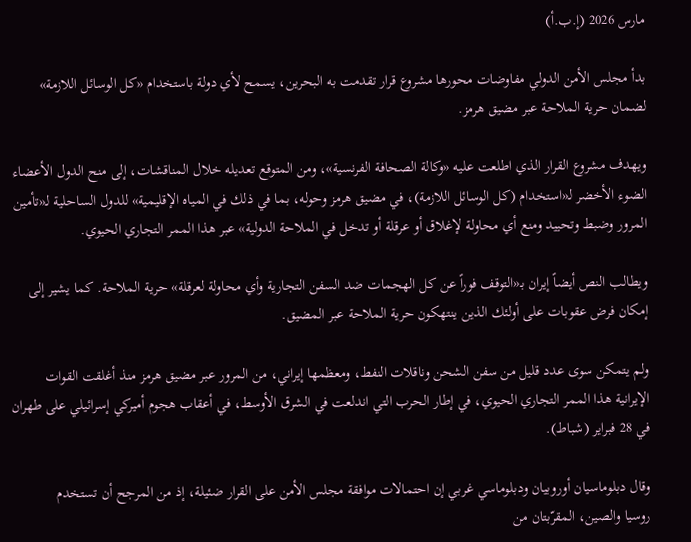مارس 2026 (إ.ب.أ)

بدأ مجلس الأمن الدولي مفاوضات محورها مشروع قرار تقدمت به البحرين، يسمح لأي دولة باستخدام «كل الوسائل اللازمة» لضمان حرية الملاحة عبر مضيق هرمز.

ويهدف مشروع القرار الذي اطلعت عليه «وكالة الصحافة الفرنسية»، ومن المتوقع تعديله خلال المناقشات، إلى منح الدول الأعضاء الضوء الأخضر لـ«استخدام (كل الوسائل اللازمة)، في مضيق هرمز وحوله، بما في ذلك في المياه الإقليمية» للدول الساحلية لـ«تأمين المرور وضبط وتحييد ومنع أي محاولة لإغلاق أو عرقلة أو تدخل في الملاحة الدولية» عبر هذا الممر التجاري الحيوي.

ويطالب النص أيضاً إيران بـ«التوقف فوراً عن كل الهجمات ضد السفن التجارية وأي محاولة لعرقلة» حرية الملاحة. كما يشير إلى إمكان فرض عقوبات على أولئك الذين ينتهكون حرية الملاحة عبر المضيق.

ولم يتمكن سوى عدد قليل من سفن الشحن وناقلات النفط، ومعظمها إيراني، من المرور عبر مضيق هرمز منذ أغلقت القوات الإيرانية هذا الممر التجاري الحيوي، في إطار الحرب التي اندلعت في الشرق الأوسط، في أعقاب هجوم أميركي إسرائيلي على طهران في 28 فبراير (شباط).

وقال دبلوماسيان أوروبيان ودبلوماسي غربي إن احتمالات موافقة مجلس الأمن على القرار ضئيلة، إذ من المرجح أن تستخدم روسيا ‌والصين، المقرّبتان من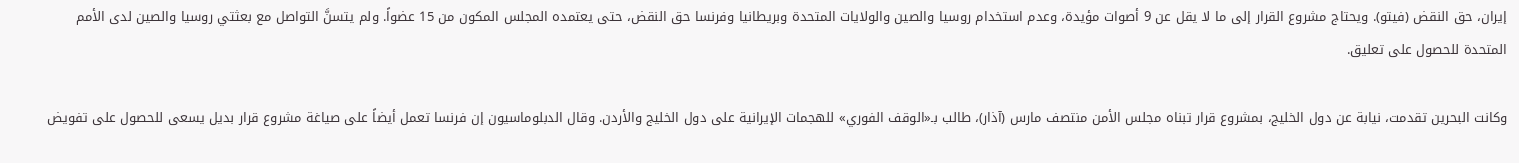إيران، حق النقض (فيتو). ويحتاج مشروع القرار إلى ما لا يقل عن 9 أصوات مؤيدة، وعدم استخدام روسيا والصين والولايات المتحدة وبريطانيا وفرنسا حق النقض، حتى يعتمده المجلس المكون من 15 عضواً. ولم يتسنَّ التواصل مع بعثتي روسيا والصين لدى الأمم المتحدة للحصول على تعليق.

وكانت البحرين تقدمت، نيابة عن دول الخليج، بمشروع قرار تبناه مجلس الأمن منتصف مارس (آذار)، طالب بـ«الوقف الفوري» للهجمات الإيرانية على دول الخليج والأردن. وقال الدبلوماسيون إن فرنسا تعمل أيضاً على صياغة مشروع قرار بديل يسعى للحصول على تفويض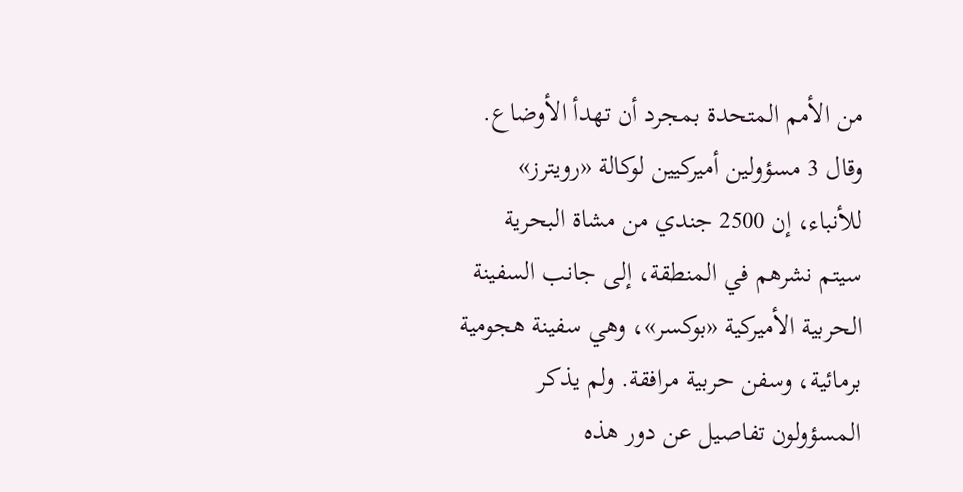من الأمم المتحدة بمجرد أن تهدأ الأوضاع. وقال 3 مسؤولين أميركيين لوكالة «رويترز» للأنباء، إن 2500 جندي من مشاة البحرية سيتم نشرهم في المنطقة، إلى جانب السفينة الحربية الأميركية «بوكسر»، وهي سفينة هجومية برمائية، وسفن حربية مرافقة. ولم يذكر المسؤولون تفاصيل عن دور هذه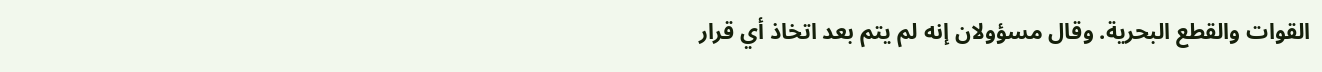القوات والقطع البحرية. وقال مسؤولان إنه لم يتم بعد اتخاذ أي قرار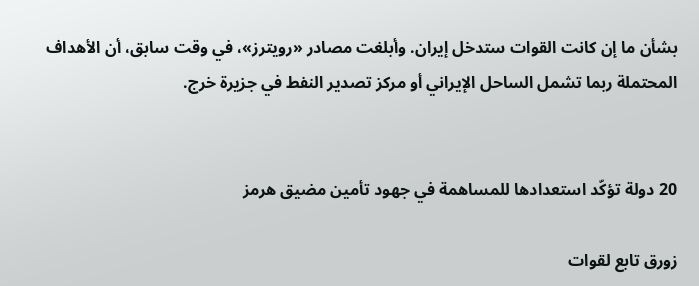بشأن ما إن كانت القوات ستدخل إيران. وأبلغت مصادر «رويترز»، في وقت سابق، أن الأهداف المحتملة ربما تشمل الساحل الإيراني أو مركز تصدير النفط في جزيرة خرج.


20 دولة تؤكّد استعدادها للمساهمة في جهود تأمين مضيق هرمز

زورق تابع لقوات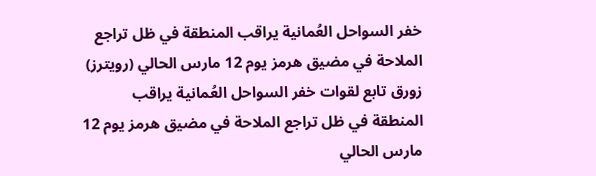خفر السواحل العُمانية يراقب المنطقة في ظل تراجع الملاحة في مضيق هرمز يوم 12 مارس الحالي (رويترز)
زورق تابع لقوات خفر السواحل العُمانية يراقب المنطقة في ظل تراجع الملاحة في مضيق هرمز يوم 12 مارس الحالي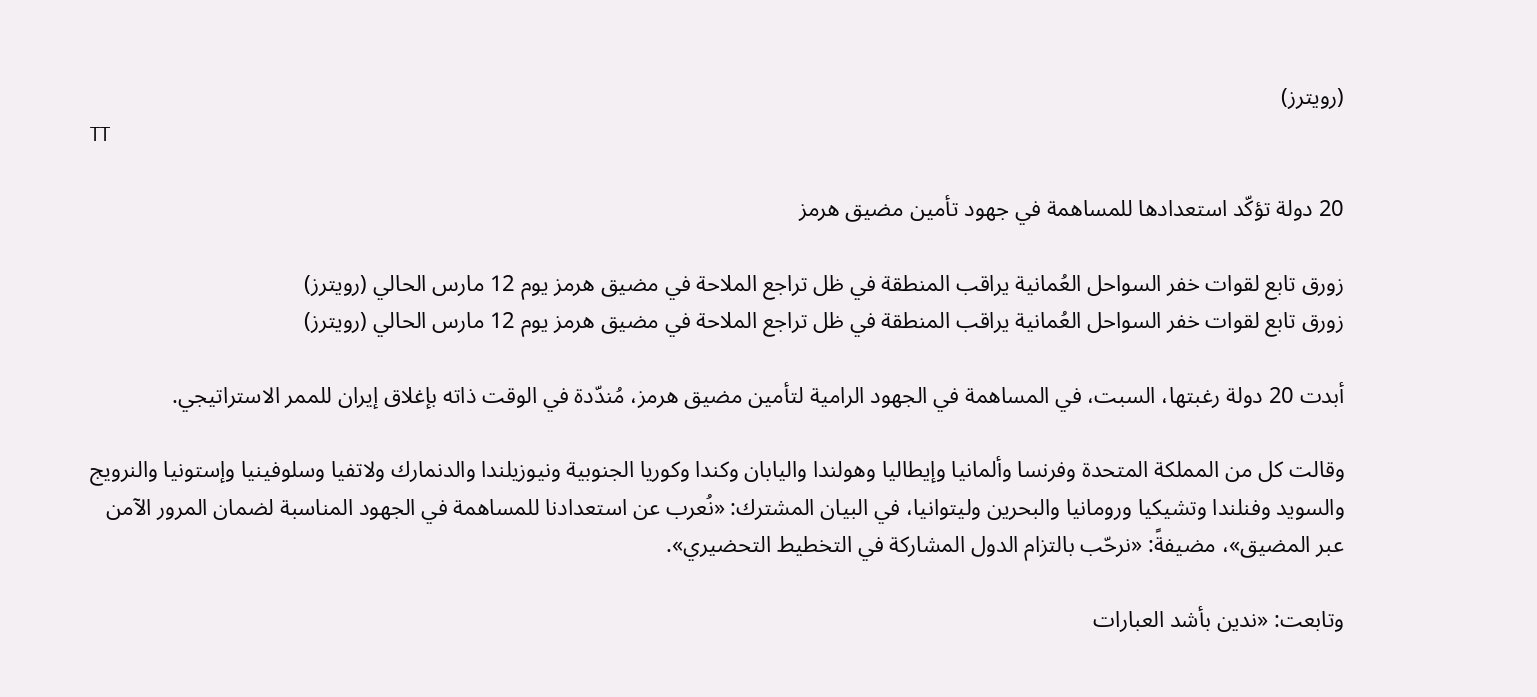(رويترز)
TT

20 دولة تؤكّد استعدادها للمساهمة في جهود تأمين مضيق هرمز

زورق تابع لقوات خفر السواحل العُمانية يراقب المنطقة في ظل تراجع الملاحة في مضيق هرمز يوم 12 مارس الحالي (رويترز)
زورق تابع لقوات خفر السواحل العُمانية يراقب المنطقة في ظل تراجع الملاحة في مضيق هرمز يوم 12 مارس الحالي (رويترز)

أبدت 20 دولة رغبتها، السبت، في المساهمة في الجهود الرامية لتأمين مضيق هرمز، مُندّدة في الوقت ذاته بإغلاق إيران للممر الاستراتيجي.

وقالت كل من المملكة المتحدة وفرنسا وألمانيا وإيطاليا وهولندا واليابان وكندا وكوريا الجنوبية ونيوزيلندا والدنمارك ولاتفيا وسلوفينيا وإستونيا والنرويج والسويد وفنلندا وتشيكيا ورومانيا والبحرين وليتوانيا، في البيان المشترك: «نُعرب عن استعدادنا للمساهمة في الجهود المناسبة لضمان المرور الآمن عبر المضيق»، مضيفةً: «نرحّب بالتزام الدول المشاركة في التخطيط التحضيري».

وتابعت: «ندين بأشد العبارات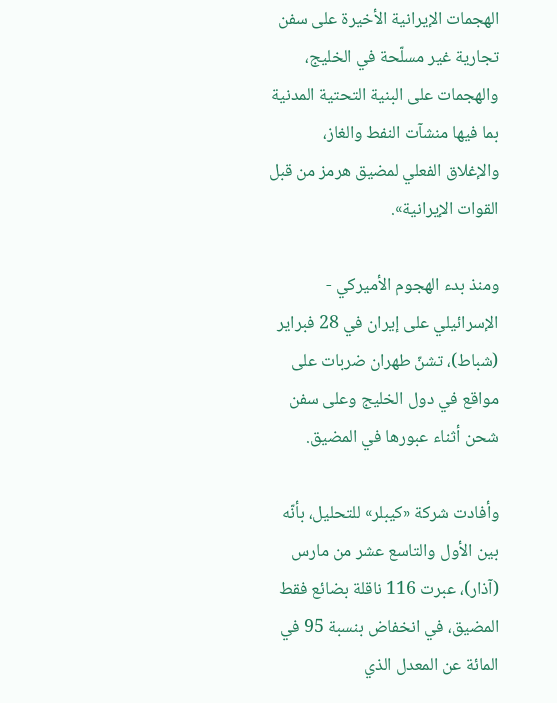الهجمات الإيرانية الأخيرة على سفن تجارية غير مسلّحة في الخليج، والهجمات على البنية التحتية المدنية بما فيها منشآت النفط والغاز، والإغلاق الفعلي لمضيق هرمز من قبل القوات الإيرانية».

ومنذ بدء الهجوم الأميركي - الإسرائيلي على إيران في 28 فبراير (شباط)، تشنّ طهران ضربات على مواقع في دول الخليج وعلى سفن شحن أثناء عبورها في المضيق.

وأفادت شركة «كيبلر» للتحليل، بأنّه بين الأول والتاسع عشر من مارس (آذار)، عبرت 116 ناقلة بضائع فقط المضيق، في انخفاض بنسبة 95 في المائة عن المعدل الذي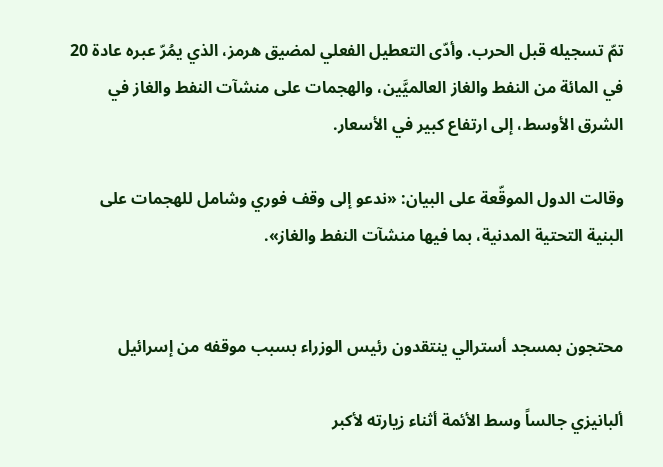تمّ تسجيله قبل الحرب. وأدّى التعطيل الفعلي لمضيق هرمز، الذي يمُرّ عبره عادة 20 في المائة من النفط والغاز العالميَّين، والهجمات على منشآت النفط والغاز في الشرق الأوسط، إلى ارتفاع كبير في الأسعار.

وقالت الدول الموقّعة على البيان: «ندعو إلى وقف فوري وشامل للهجمات على البنية التحتية المدنية، بما فيها منشآت النفط والغاز».


محتجون بمسجد أسترالي ينتقدون رئيس الوزراء بسبب موقفه من إسرائيل

ألبانيزي جالساً وسط الأئمة أثناء زيارته لأكبر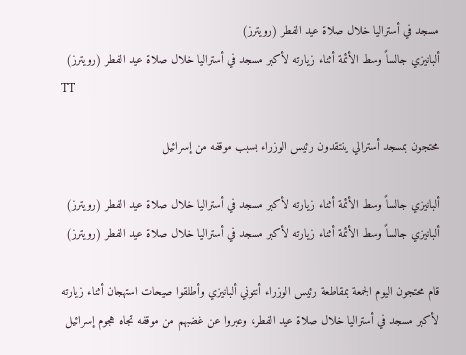مسجد في أستراليا خلال صلاة عيد الفطر (رويترز)
ألبانيزي جالساً وسط الأئمة أثناء زيارته لأكبر مسجد في أستراليا خلال صلاة عيد الفطر (رويترز)
TT

محتجون بمسجد أسترالي ينتقدون رئيس الوزراء بسبب موقفه من إسرائيل

ألبانيزي جالساً وسط الأئمة أثناء زيارته لأكبر مسجد في أستراليا خلال صلاة عيد الفطر (رويترز)
ألبانيزي جالساً وسط الأئمة أثناء زيارته لأكبر مسجد في أستراليا خلال صلاة عيد الفطر (رويترز)

قام محتجون اليوم الجمعة بمقاطعة رئيس الوزراء أنتوني ألبانيزي وأطلقوا صيحات استهجان أثناء زيارته لأكبر مسجد في أستراليا خلال صلاة عيد الفطر، وعبروا عن غضبهم من موقفه تجاه هجوم إسرائيل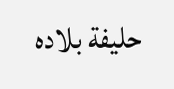حليفة بلاده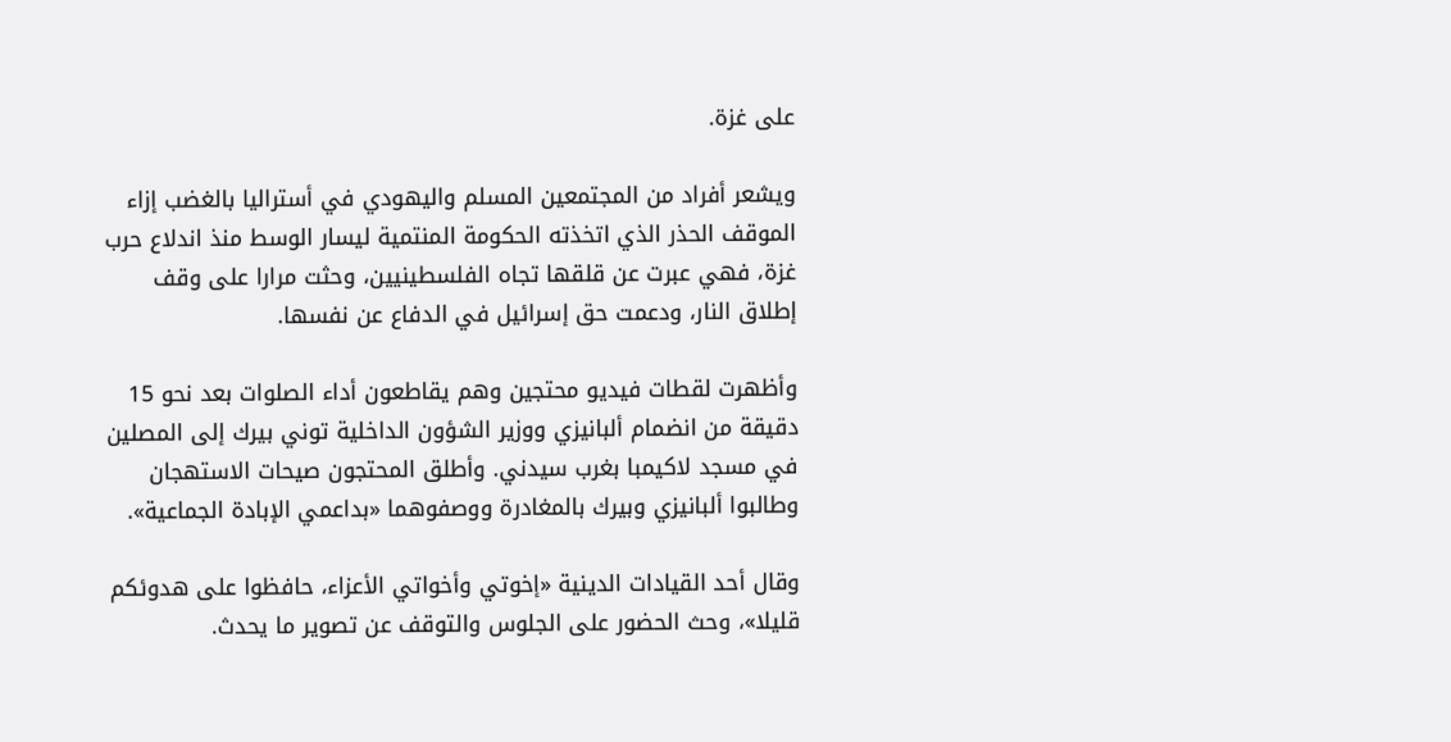على غزة.

ويشعر أفراد من المجتمعين المسلم واليهودي في أستراليا بالغضب إزاء الموقف الحذر الذي اتخذته الحكومة المنتمية ليسار الوسط منذ اندلاع حرب غزة، فهي عبرت عن قلقها تجاه الفلسطينيين، وحثت مرارا على وقف إطلاق النار، ودعمت حق إسرائيل في الدفاع عن نفسها.

وأظهرت لقطات فيديو محتجين وهم يقاطعون أداء الصلوات بعد نحو 15 دقيقة من انضمام ألبانيزي ووزير الشؤون الداخلية توني بيرك إلى المصلين في مسجد لاكيمبا بغرب سيدني. وأطلق المحتجون صيحات الاستهجان وطالبوا ألبانيزي وبيرك بالمغادرة ووصفوهما «بداعمي الإبادة الجماعية».

وقال أحد القيادات الدينية «إخوتي وأخواتي الأعزاء، حافظوا على هدوئكم قليلا»، وحث الحضور على الجلوس والتوقف عن تصوير ما يحدث.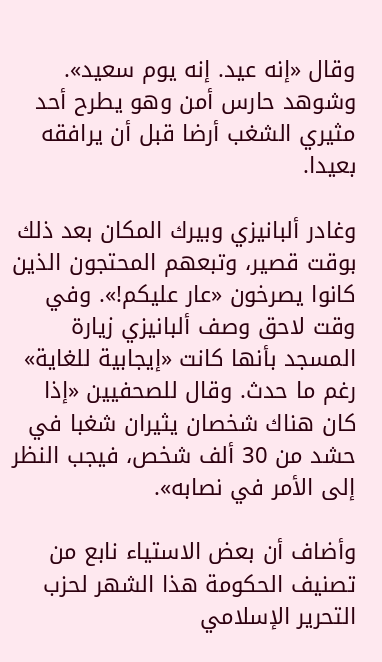وقال «إنه عيد. إنه يوم سعيد». وشوهد حارس أمن وهو يطرح أحد مثيري الشغب أرضا قبل أن يرافقه بعيدا.

وغادر ألبانيزي وبيرك المكان بعد ذلك بوقت قصير، وتبعهم المحتجون الذين كانوا يصرخون «عار عليكم!». وفي وقت لاحق وصف ألبانيزي زيارة المسجد بأنها كانت «إيجابية للغاية» رغم ما حدث. وقال للصحفيين «إذا كان هناك شخصان يثيران شغبا في حشد من 30 ألف شخص، فيجب النظر إلى الأمر في نصابه».

وأضاف أن بعض الاستياء نابع من تصنيف الحكومة هذا الشهر لحزب التحرير الإسلامي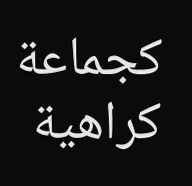كجماعة كراهية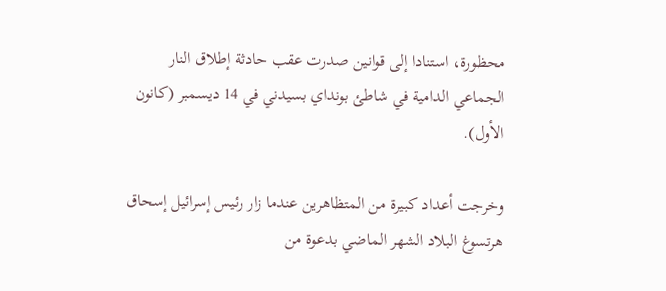محظورة، استنادا إلى قوانين صدرت عقب حادثة إطلاق النار الجماعي الدامية في شاطئ بونداي بسيدني في 14 ديسمبر (كانون الأول).

وخرجت أعداد كبيرة من المتظاهرين عندما زار رئيس إسرائيل إسحاق هرتسوغ البلاد الشهر الماضي بدعوة من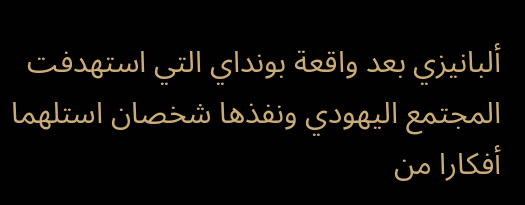ألبانيزي بعد واقعة بونداي التي استهدفت المجتمع اليهودي ونفذها شخصان استلهما أفكارا من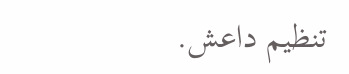تنظيم داعش.